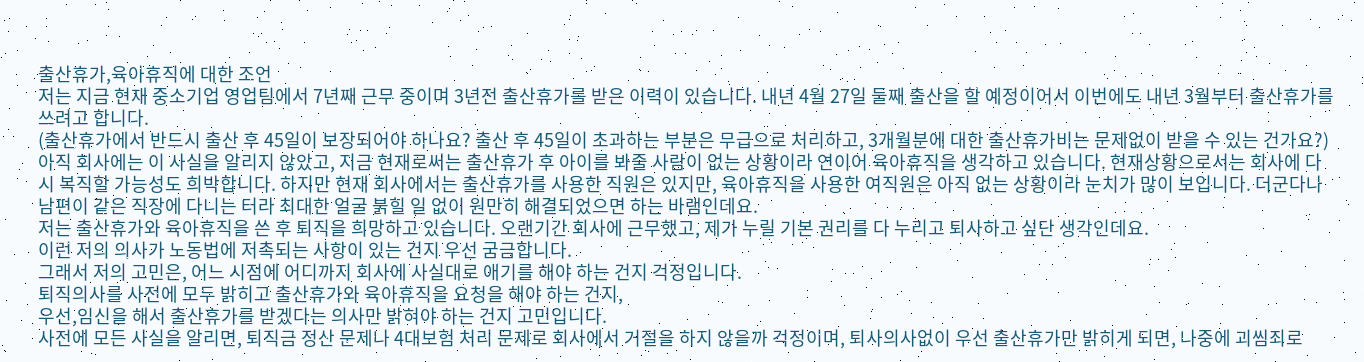출산휴가,육아휴직에 대한 조언
저는 지금 현재 중소기업 영업팀에서 7년째 근무 중이며 3년전 출산휴가를 받은 이력이 있습니다. 내년 4월 27일 둘째 출산을 할 예정이어서 이번에도 내년 3월부터 출산휴가를 쓰려고 합니다.
(출산휴가에서 반드시 출산 후 45일이 보장되어야 하나요? 출산 후 45일이 초과하는 부분은 무급으로 처리하고, 3개월분에 대한 출산휴가비는 문제없이 받을 수 있는 건가요?)
아직 회사에는 이 사실을 알리지 않았고, 지금 현재로써는 출산휴가 후 아이를 봐줄 사람이 없는 상황이라 연이어 육아휴직을 생각하고 있습니다. 현재상황으로서는 회사에 다시 복직할 가능성도 희박합니다. 하지만 현재 회사에서는 출산휴가를 사용한 직원은 있지만, 육아휴직을 사용한 여직원은 아직 없는 상황이라 눈치가 많이 보입니다. 더군다나 남편이 같은 직장에 다니는 터라 최대한 얼굴 붉힐 일 없이 원만히 해결되었으면 하는 바램인데요.
저는 출산휴가와 육아휴직을 쓴 후 퇴직을 희망하고 있습니다. 오랜기간 회사에 근무했고, 제가 누릴 기본 권리를 다 누리고 퇴사하고 싶단 생각인데요.
이런 저의 의사가 노동법에 저촉되는 사항이 있는 건지 우선 굼금합니다.
그래서 저의 고민은, 어느 시점에 어디까지 회사에 사실대로 애기를 해야 하는 건지 걱정입니다.
퇴직의사를 사전에 모두 밝히고 출산휴가와 육아휴직을 요청을 해야 하는 건지,
우선,임신을 해서 출산휴가를 받겠다는 의사만 밝혀야 하는 건지 고민입니다.
사전에 모든 사실을 알리면, 퇴직금 정산 문제나 4대보험 처리 문제로 회사에서 거절을 하지 않을까 걱정이며, 퇴사의사없이 우선 출산휴가만 밝히게 되면, 나중에 괴씸죄로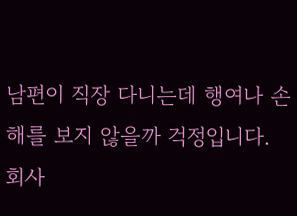남편이 직장 다니는데 행여나 손해를 보지 않을까 걱정입니다.
회사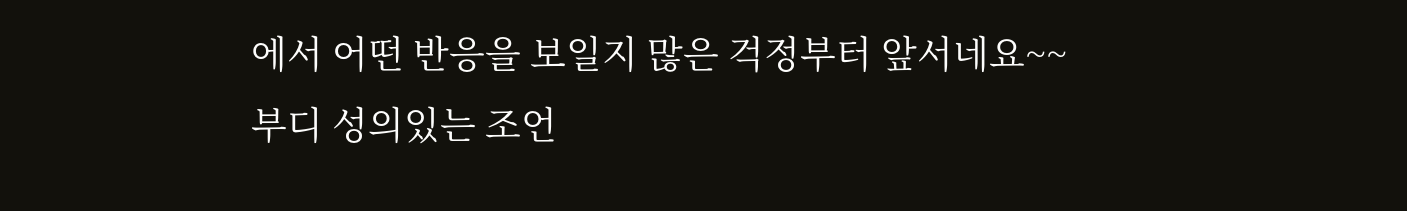에서 어떤 반응을 보일지 많은 걱정부터 앞서네요~~
부디 성의있는 조언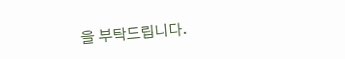을 부탁드립니다.